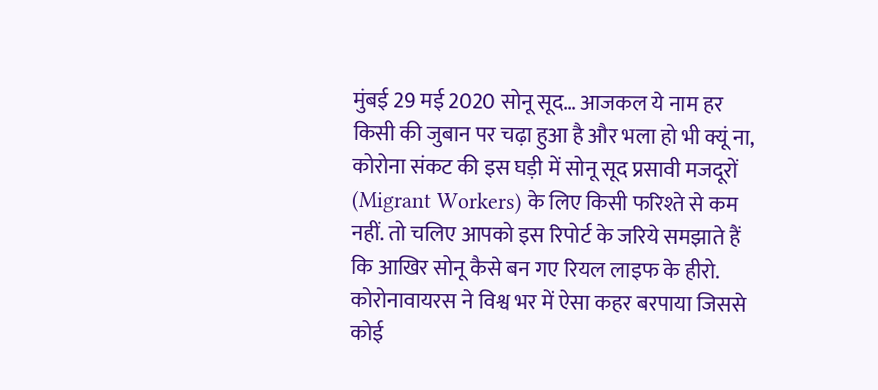मुंबई 29 मई 2020 सोनू सूद… आजकल ये नाम हर किसी की जुबान पर चढ़ा हुआ है और भला हो भी क्यूं ना, कोरोना संकट की इस घड़ी में सोनू सूद प्रसावी मजदूरों (Migrant Workers) के लिए किसी फरिश्ते से कम नहीं. तो चलिए आपको इस रिपोर्ट के जरिये समझाते हैं कि आखिर सोनू कैसे बन गए रियल लाइफ के हीरो.
कोरोनावायरस ने विश्व भर में ऐसा कहर बरपाया जिससे कोई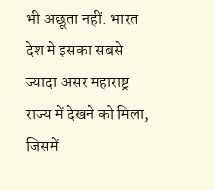भी अछूता नहीं. भारत देश मे इसका सबसे ज्यादा असर महाराष्ट्र राज्य में देखने को मिला, जिसमें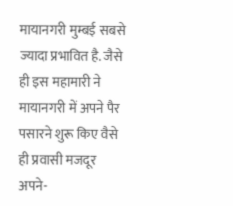मायानगरी मुम्बई सबसे ज्यादा प्रभावित है. जैसे ही इस महामारी ने मायानगरी में अपने पैर पसारने शुरू किए वैसे ही प्रवासी मजदूर अपने-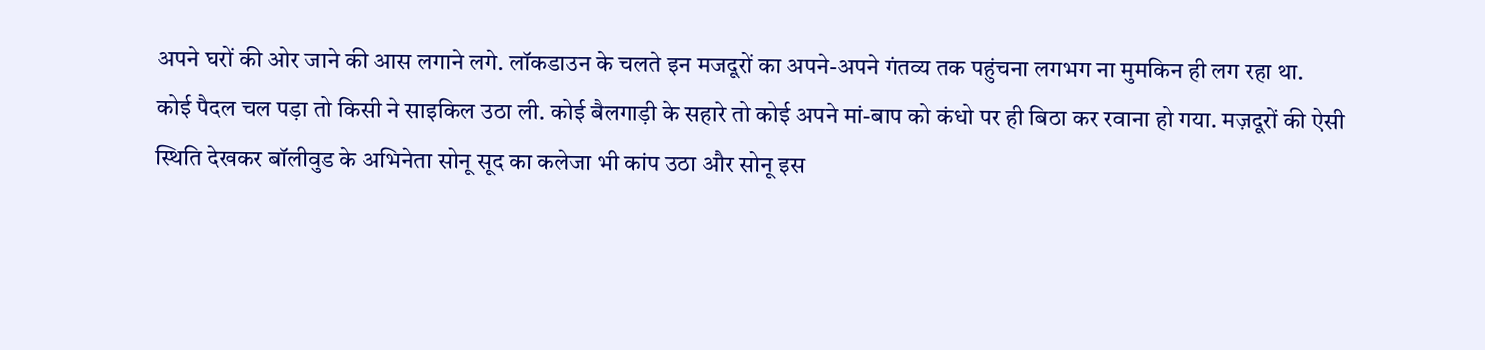अपने घरों की ओर जाने की आस लगाने लगे. लॉकडाउन के चलते इन मजदूरों का अपने-अपने गंतव्य तक पहुंचना लगभग ना मुमकिन ही लग रहा था.
कोई पैदल चल पड़ा तो किसी ने साइकिल उठा ली. कोई बैलगाड़ी के सहारे तो कोई अपने मां-बाप को कंधो पर ही बिठा कर रवाना हो गया. मज़दूरों की ऐसी स्थिति देखकर बॉलीवुड के अभिनेता सोनू सूद का कलेजा भी कांप उठा और सोनू इस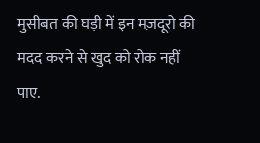मुसीबत की घड़ी में इन मज़दूरो की मदद करने से खुद को रोक नहीं पाए.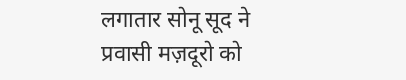लगातार सोनू सूद ने प्रवासी मज़दूरो को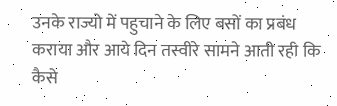उनके राज्यो में पहुचाने के लिए बसों का प्रबंध कराया और आये दिन तस्वीरे सामने आती रही कि कैसे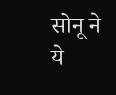सोनू ने ये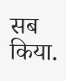सब किया.